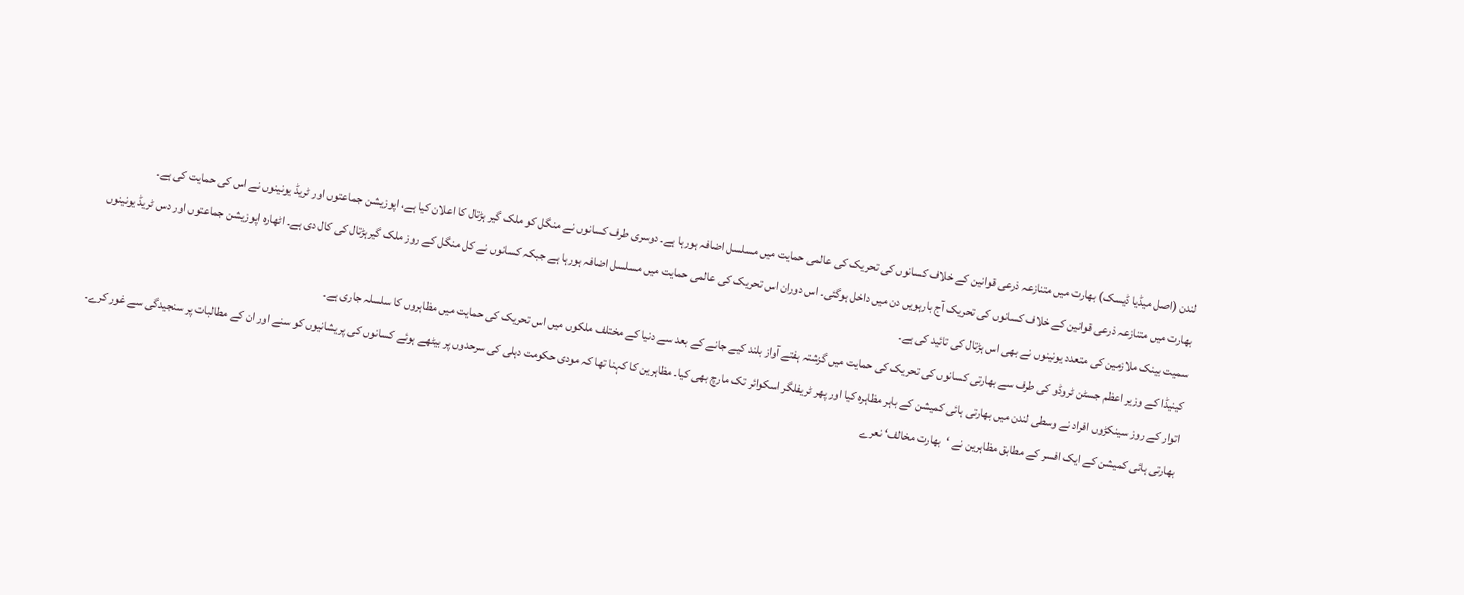لندن (اصل میڈیا ڈیسک) بھارت میں متنازعہ ذرعی قوانین کے خلاف کسانوں کی تحریک کی عالمی حمایت میں مسلسل اضافہ ہورہا ہے۔ دوسری طرف کسانوں نے منگل کو ملک گیر ہڑتال کا اعلان کیا ہے، اپوزیشن جماعتوں اور ٹریڈ یونینوں نے اس کی حمایت کی ہے۔
بھارت میں متنازعہ ذرعی قوانین کے خلاف کسانوں کی تحریک آج بارہویں دن میں داخل ہوگئی۔ اس دوران اس تحریک کی عالمی حمایت میں مسلسل اضافہ ہورہا ہے جبکہ کسانوں نے کل منگل کے روز ملک گیرہڑتال کی کال دی ہے۔ اٹھارہ اپوزیشن جماعتوں اور دس ٹریڈ یونینوں سمیت بینک ملازمین کی متعدد یونینوں نے بھی اس ہڑتال کی تائید کی ہے۔
کینیڈا کے وزیر اعظم جسٹن ٹروڈو کی طرف سے بھارتی کسانوں کی تحریک کی حمایت میں گزشتہ ہفتے آواز بلند کیے جانے کے بعد سے دنیا کے مختلف ملکوں میں اس تحریک کی حمایت میں مظاہروں کا سلسلہ جاری ہے۔
اتوار کے روز سینکڑوں افراد نے وسطی لندن میں بھارتی ہائی کمیشن کے باہر مظاہرہ کیا اور پھر ٹریفلگر اسکوائر تک مارچ بھی کیا۔ مظاہرین کا کہنا تھا کہ مودی حکومت دہلی کی سرحدوں پر بیٹھے ہوئے کسانوں کی پریشانیوں کو سنے اور ان کے مطالبات پر سنجیدگی سے غور کرے۔ بھارتی ہائی کمیشن کے ایک افسر کے مطابق مظاہرین نے ‘بھارت مخالف‘ نعرے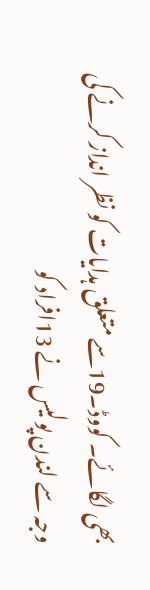بھی لگائے۔ کووڈ۔19سے متعلق ہدایات کو نظر انداز کرنے کی وجہ سے لندن پولیس نے 13افراد کو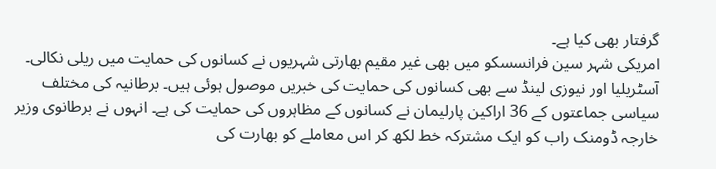گرفتار بھی کیا ہے۔
امریکی شہر سین فرانسسکو میں بھی غیر مقیم بھارتی شہریوں نے کسانوں کی حمایت میں ریلی نکالی۔ آسٹریلیا اور نیوزی لینڈ سے بھی کسانوں کی حمایت کی خبریں موصول ہوئی ہیں۔ برطانیہ کی مختلف سیاسی جماعتوں کے 36 اراکین پارلیمان نے کسانوں کے مظاہروں کی حمایت کی ہے۔ انہوں نے برطانوی وزیر خارجہ ڈومنک راب کو ایک مشترکہ خط لکھ کر اس معاملے کو بھارت کی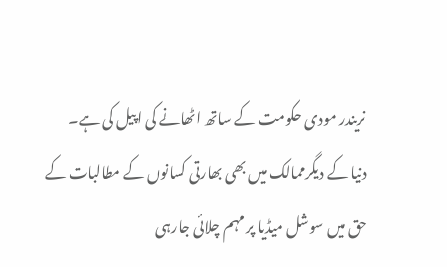نریندر مودی حکومت کے ساتھ اٹھانے کی اپیل کی ہے۔
دنیا کے دیگرممالک میں بھی بھارتی کسانوں کے مطالبات کے حق میں سوشل میڈیا پر مہم چلائی جارہی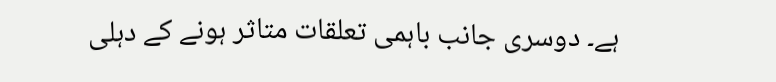ہے۔ دوسری جانب باہمی تعلقات متاثر ہونے کے دہلی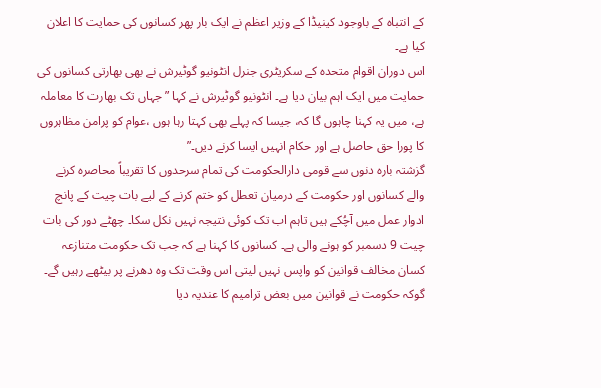کے انتباہ کے باوجود کینیڈا کے وزیر اعظم نے ایک بار پھر کسانوں کی حمایت کا اعلان کیا ہے۔
اس دوران اقوام متحدہ کے سکریٹری جنرل انٹونیو گوٹیرش نے بھی بھارتی کسانوں کی حمایت میں ایک اہم بیان دیا ہے۔ انٹونیو گوٹیرش نے کہا ”جہاں تک بھارت کا معاملہ ہے، میں یہ کہنا چاہوں گا کہ، جیسا کہ پہلے بھی کہتا رہا ہوں ،عوام کو پرامن مظاہروں کا پورا حق حاصل ہے اور حکام انہیں ایسا کرنے دیں۔”
گزشتہ بارہ دنوں سے قومی دارالحکومت کی تمام سرحدوں کا تقریباً محاصرہ کرنے والے کسانوں اور حکومت کے درمیان تعطل کو ختم کرنے کے لیے بات چیت کے پانچ ادوار عمل میں آچُکے ہیں تاہم اب تک کوئی نتیجہ نہیں نکل سکا۔ چھٹے دور کی بات چیت 9 دسمبر کو ہونے والی ہے۔ کسانوں کا کہنا ہے کہ جب تک حکومت متنازعہ کسان مخالف قوانین کو واپس نہیں لیتی اس وقت تک وہ دھرنے پر بیٹھے رہیں گے۔ گوکہ حکومت نے قوانین میں بعض ترامیم کا عندیہ دیا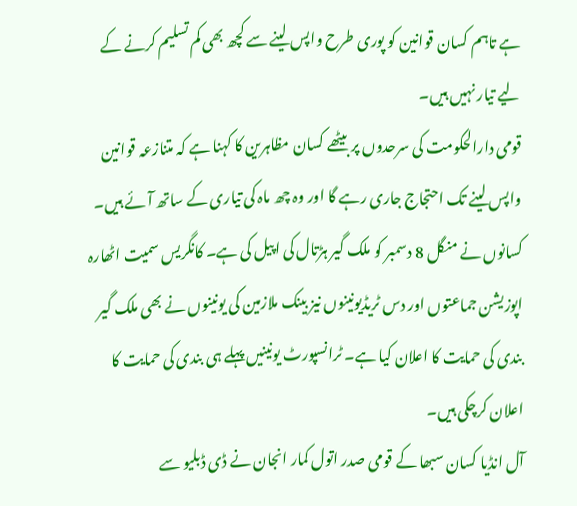ہے تاہم کسان قوانین کو پوری طرح واپس لینے سے کچھ بھی کم تسلیم کرنے کے لیے تیار نہیں ہیں۔
قومی دارالحکومت کی سرحدوں پر بیٹھے کسان مظاہرین کا کہنا ہے کہ متنازعہ قوانین واپس لینے تک احتجاج جاری رہے گا اور وہ چھ ماہ کی تیاری کے ساتھ آئے ہیں۔
کسانوں نے منگل 8 دسمبر کو ملک گیر ہڑتال کی اپیل کی ہے۔ کانگریس سمیت اٹھارہ اپوزیشن جماعتوں اور دس ٹریڈیونینوں نیز بینک ملازمین کی یونینوں نے بھی ملک گیر بندی کی حمایت کا اعلان کیا ہے۔ ٹرانسپورٹ یونینیں پہلے ہی بندی کی حمایت کا اعلان کرچکی ہیں۔
آل انڈیا کسان سبھا کے قومی صدر اتول کمار انجان نے ڈی ڈبلیو سے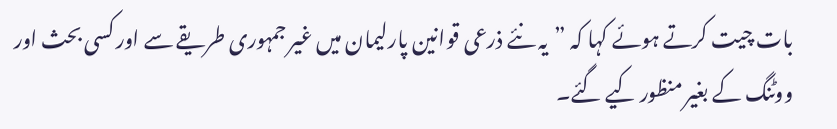بات چیت کرتے ہوئے کہا کہ ”یہ نئے ذرعی قوانین پارلیمان میں غیر جمہوری طریقے سے اور کسی بحث اور ووٹنگ کے بغیر منظور کیے گئے۔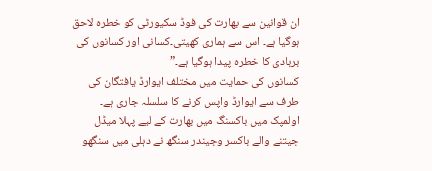ان قوانین سے بھارت کی فوڈ سکیورٹی کو خطرہ لاحق ہوگیا ہے۔ اس سے ہماری کھیتی۔کسانی اور کسانوں کی بربادی کا خطرہ پیدا ہوگیا ہے۔”
کسانوں کی حمایت میں مختلف ایوارڈ یافتگان کی طرف سے ایوارڈ واپس کرنے کا سلسلہ جاری ہے۔
اولمپک میں باکسنگ میں بھارت کے لیے پہلا میڈل جیتنے والے باکسر وجیندر سنگھ نے دہلی میں سنگھو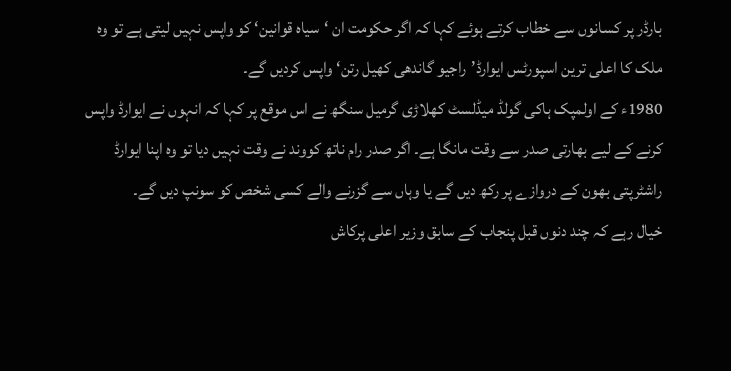بارڈر پر کسانوں سے خطاب کرتے ہوئے کہا کہ اگر حکومت ان ‘سیاہ قوانین‘ کو واپس نہیں لیتی ہے تو وہ ملک کا اعلی ترین اسپورٹس ایوارڈ’راجیو گاندھی کھیل رتن‘ واپس کردیں گے۔
1980ء کے اولمپک ہاکی گولڈ میڈلسٹ کھلاڑی گرمیل سنگھ نے اس موقع پر کہا کہ انہوں نے ایوارڈ واپس کرنے کے لیے بھارتی صدر سے وقت مانگا ہے۔ اگر صدر رام ناتھ کووند نے وقت نہیں دیا تو وہ اپنا ایوارڈ راشٹرپتی بھون کے دروازے پر رکھ دیں گے یا وہاں سے گزرنے والے کسی شخص کو سونپ دیں گے۔
خیال رہے کہ چند دنوں قبل پنجاب کے سابق وزیر اعلی پرکاش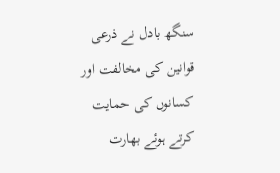سنگھ بادل نے ذرعی قوانین کی مخالفت اور کسانوں کی حمایت کرتے ہوئے بھارت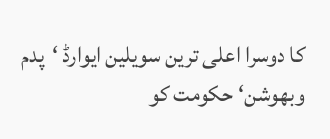کا دوسرا اعلی ترین سویلین ایوارڈ ‘پدم وبھوشن‘ حکومت کو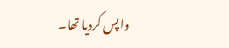واپس کردیا تھا۔